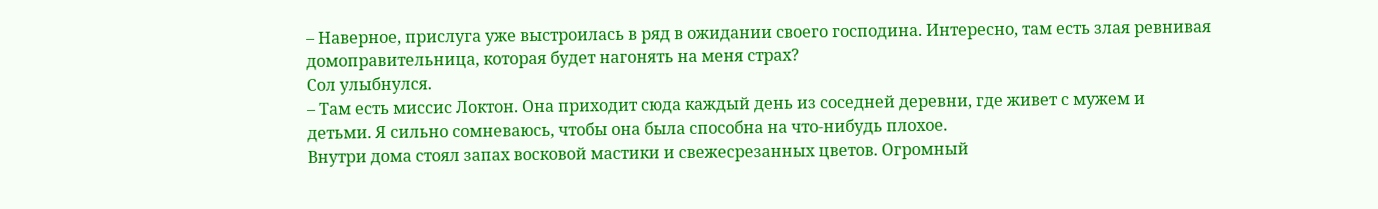– Наверное, прислуга уже выстроилась в ряд в ожидании своего господина. Интересно, там есть злая ревнивая домоправительница, которая будет нагонять на меня страх?
Сол улыбнулся.
– Там есть миссис Локтон. Она приходит сюда каждый день из соседней деревни, где живет с мужем и детьми. Я сильно сомневаюсь, чтобы она была способна на что-нибудь плохое.
Внутри дома стоял запах восковой мастики и свежесрезанных цветов. Огромный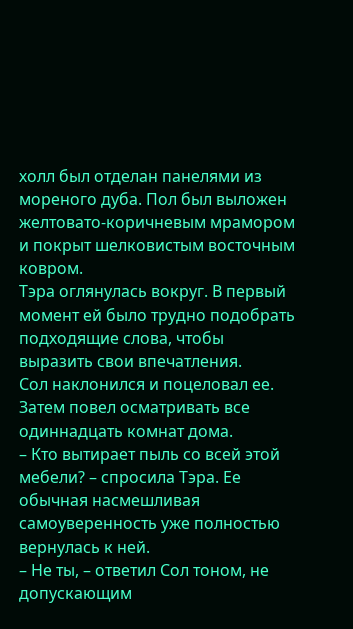холл был отделан панелями из мореного дуба. Пол был выложен желтовато-коричневым мрамором и покрыт шелковистым восточным ковром.
Тэра оглянулась вокруг. В первый момент ей было трудно подобрать подходящие слова, чтобы выразить свои впечатления.
Сол наклонился и поцеловал ее. Затем повел осматривать все одиннадцать комнат дома.
– Кто вытирает пыль со всей этой мебели? – спросила Тэра. Ее обычная насмешливая самоуверенность уже полностью вернулась к ней.
– Не ты, – ответил Сол тоном, не допускающим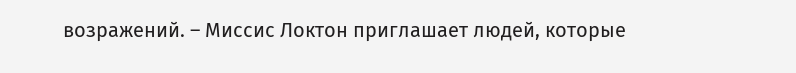возражений. – Миссис Локтон приглашает людей, которые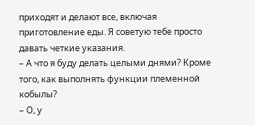приходят и делают все, включая приготовление еды. Я советую тебе просто давать четкие указания.
– А что я буду делать целыми днями? Кроме того, как выполнять функции племенной кобылы?
– О, у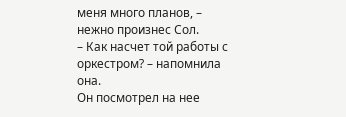меня много планов, – нежно произнес Сол.
– Как насчет той работы с оркестром? – напомнила она.
Он посмотрел на нее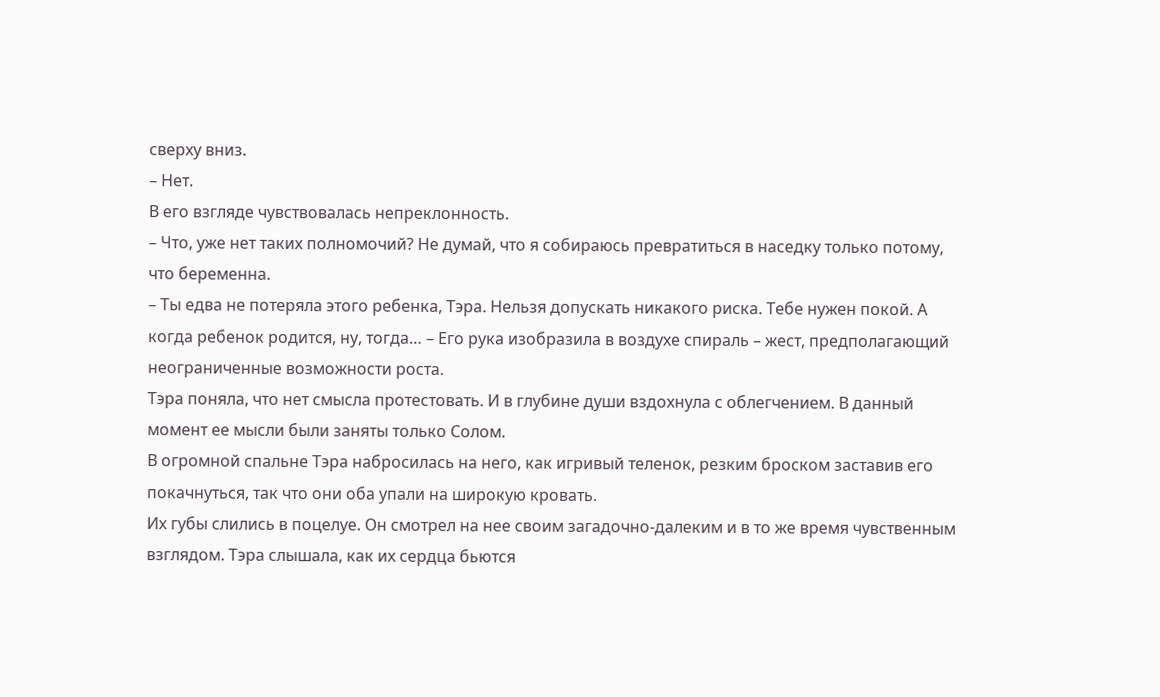сверху вниз.
– Нет.
В его взгляде чувствовалась непреклонность.
– Что, уже нет таких полномочий? Не думай, что я собираюсь превратиться в наседку только потому, что беременна.
– Ты едва не потеряла этого ребенка, Тэра. Нельзя допускать никакого риска. Тебе нужен покой. А когда ребенок родится, ну, тогда… – Его рука изобразила в воздухе спираль – жест, предполагающий неограниченные возможности роста.
Тэра поняла, что нет смысла протестовать. И в глубине души вздохнула с облегчением. В данный момент ее мысли были заняты только Солом.
В огромной спальне Тэра набросилась на него, как игривый теленок, резким броском заставив его покачнуться, так что они оба упали на широкую кровать.
Их губы слились в поцелуе. Он смотрел на нее своим загадочно-далеким и в то же время чувственным взглядом. Тэра слышала, как их сердца бьются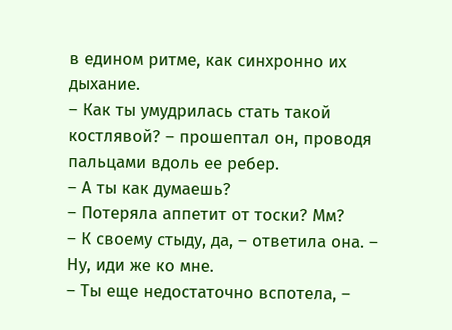в едином ритме, как синхронно их дыхание.
– Как ты умудрилась стать такой костлявой? – прошептал он, проводя пальцами вдоль ее ребер.
– А ты как думаешь?
– Потеряла аппетит от тоски? Мм?
– К своему стыду, да, – ответила она. – Ну, иди же ко мне.
– Ты еще недостаточно вспотела, –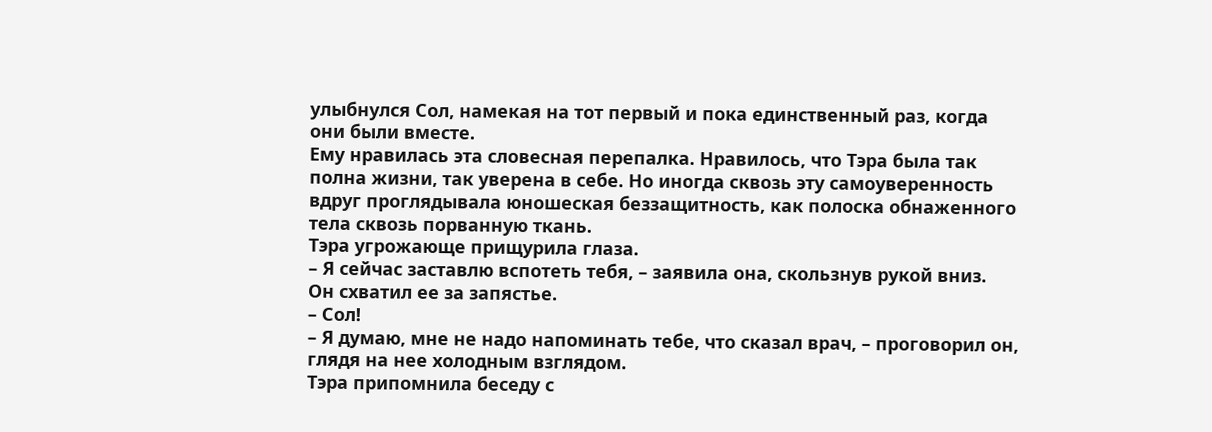улыбнулся Сол, намекая на тот первый и пока единственный раз, когда они были вместе.
Ему нравилась эта словесная перепалка. Нравилось, что Тэра была так полна жизни, так уверена в себе. Но иногда сквозь эту самоуверенность вдруг проглядывала юношеская беззащитность, как полоска обнаженного тела сквозь порванную ткань.
Тэра угрожающе прищурила глаза.
– Я сейчас заставлю вспотеть тебя, – заявила она, скользнув рукой вниз.
Он схватил ее за запястье.
– Сол!
– Я думаю, мне не надо напоминать тебе, что сказал врач, – проговорил он, глядя на нее холодным взглядом.
Тэра припомнила беседу с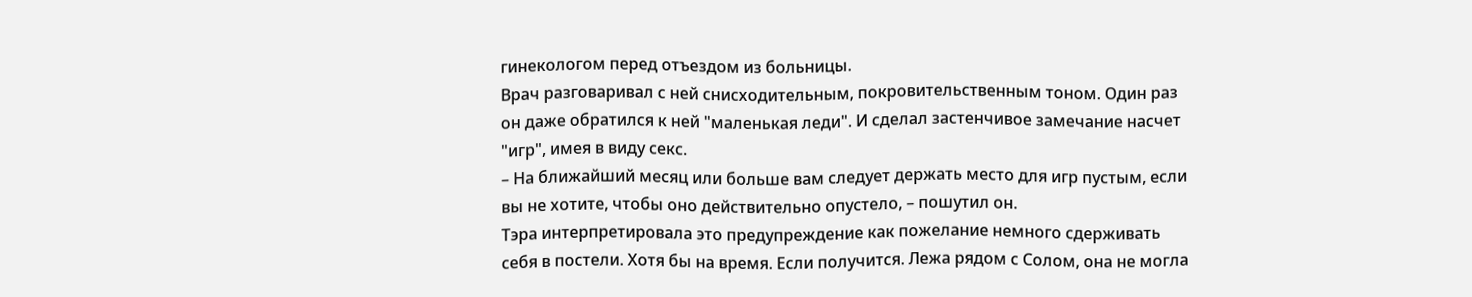гинекологом перед отъездом из больницы.
Врач разговаривал с ней снисходительным, покровительственным тоном. Один раз он даже обратился к ней "маленькая леди". И сделал застенчивое замечание насчет "игр", имея в виду секс.
– На ближайший месяц или больше вам следует держать место для игр пустым, если вы не хотите, чтобы оно действительно опустело, – пошутил он.
Тэра интерпретировала это предупреждение как пожелание немного сдерживать себя в постели. Хотя бы на время. Если получится. Лежа рядом с Солом, она не могла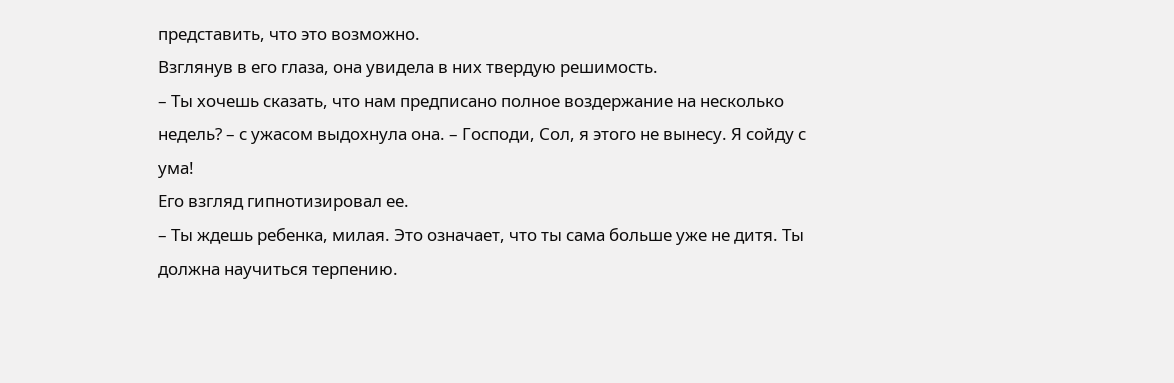представить, что это возможно.
Взглянув в его глаза, она увидела в них твердую решимость.
– Ты хочешь сказать, что нам предписано полное воздержание на несколько недель? – с ужасом выдохнула она. – Господи, Сол, я этого не вынесу. Я сойду с ума!
Его взгляд гипнотизировал ее.
– Ты ждешь ребенка, милая. Это означает, что ты сама больше уже не дитя. Ты должна научиться терпению.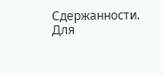Сдержанности. Для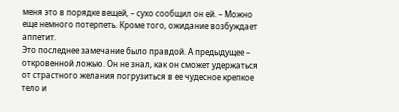меня это в порядке вещей, – сухо сообщил он ей. – Можно еще немного потерпеть. Кроме того, ожидание возбуждает аппетит.
Это последнее замечание было правдой. А предыдущее – откровенной ложью. Он не знал, как он сможет удержаться от страстного желания погрузиться в ее чудесное крепкое тело и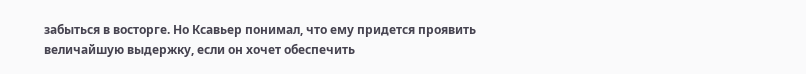забыться в восторге. Но Ксавьер понимал, что ему придется проявить величайшую выдержку, если он хочет обеспечить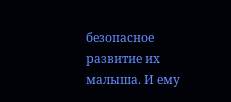безопасное развитие их малыша. И ему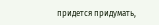придется придумать,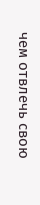чем отвлечь свою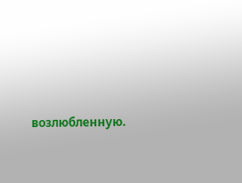возлюбленную.